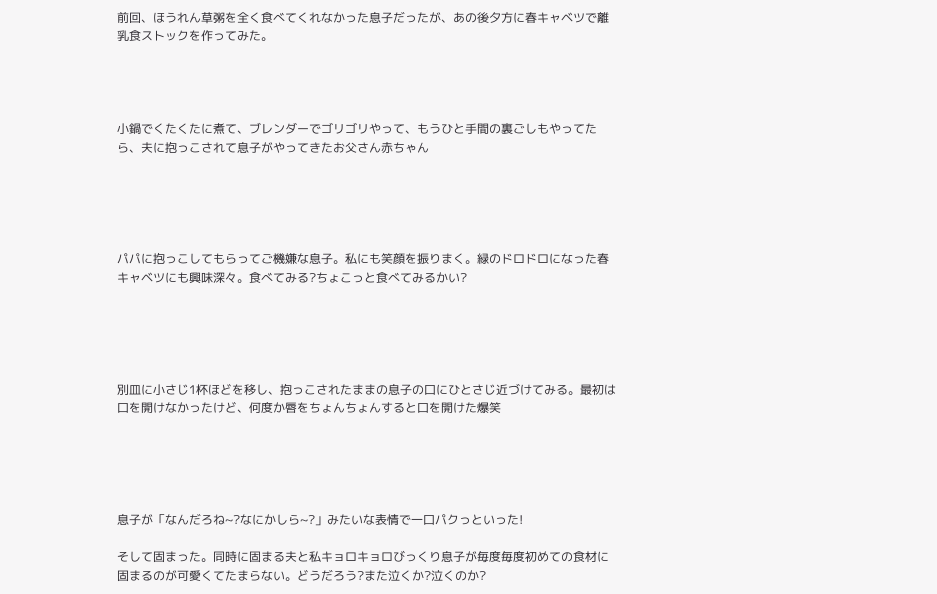前回、ほうれん草粥を全く食べてくれなかった息子だったが、あの後夕方に春キャベツで離乳食ストックを作ってみた。




小鍋でくたくたに煮て、ブレンダーでゴリゴリやって、もうひと手間の裏ごしもやってたら、夫に抱っこされて息子がやってきたお父さん赤ちゃん





パパに抱っこしてもらってご機嫌な息子。私にも笑顔を振りまく。緑のドロドロになった春キャベツにも興味深々。食べてみる?ちょこっと食べてみるかい?





別皿に小さじ1杯ほどを移し、抱っこされたままの息子の口にひとさじ近づけてみる。最初は口を開けなかったけど、何度か唇をちょんちょんすると口を開けた爆笑





息子が「なんだろね~?なにかしら~?」みたいな表情で一口パクっといった!

そして固まった。同時に固まる夫と私キョロキョロびっくり息子が毎度毎度初めての食材に固まるのが可愛くてたまらない。どうだろう?また泣くか?泣くのか?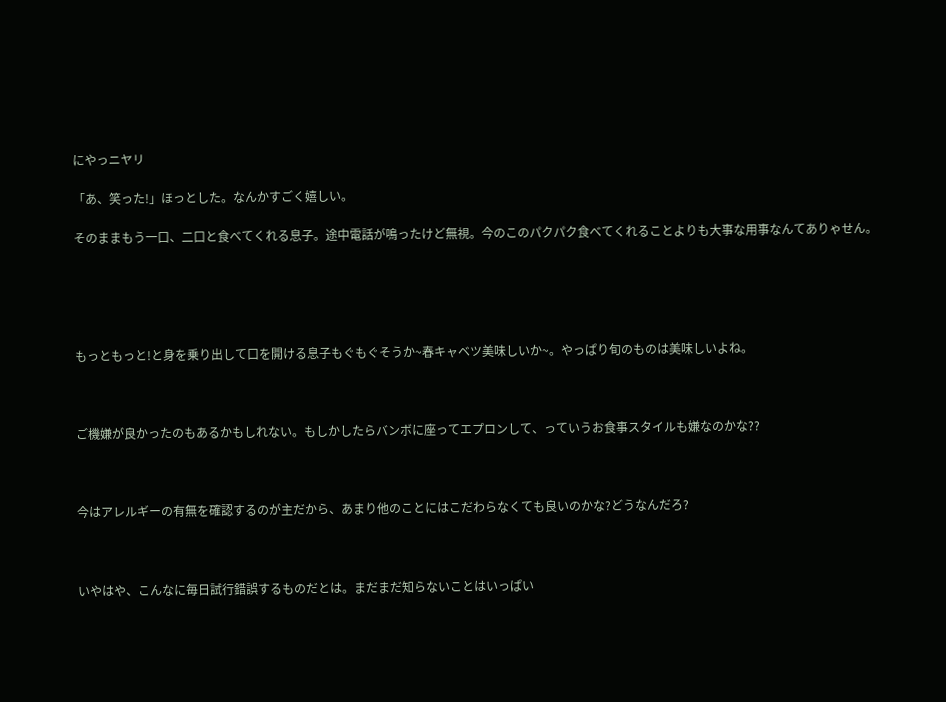にやっニヤリ

「あ、笑った!」ほっとした。なんかすごく嬉しい。

そのままもう一口、二口と食べてくれる息子。途中電話が鳴ったけど無視。今のこのパクパク食べてくれることよりも大事な用事なんてありゃせん。





もっともっと!と身を乗り出して口を開ける息子もぐもぐそうか~春キャベツ美味しいか~。やっぱり旬のものは美味しいよね。



ご機嫌が良かったのもあるかもしれない。もしかしたらバンボに座ってエプロンして、っていうお食事スタイルも嫌なのかな??



今はアレルギーの有無を確認するのが主だから、あまり他のことにはこだわらなくても良いのかな?どうなんだろ?



いやはや、こんなに毎日試行錯誤するものだとは。まだまだ知らないことはいっぱい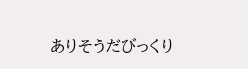ありそうだびっくり